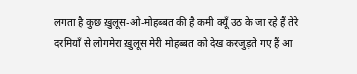लगता है कुछ ख़ुलूस-ओ-मोहब्बत की है कमी क्यूँ उठ के जा रहे हैं तेरे दरमियाँ से लोगमेरा ख़ुलूस मेरी मोहब्बत को देख करजुड़ते गए हैं आ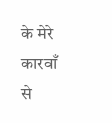के मेरे कारवाँ से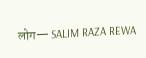लोग— SALIM RAZA REWA